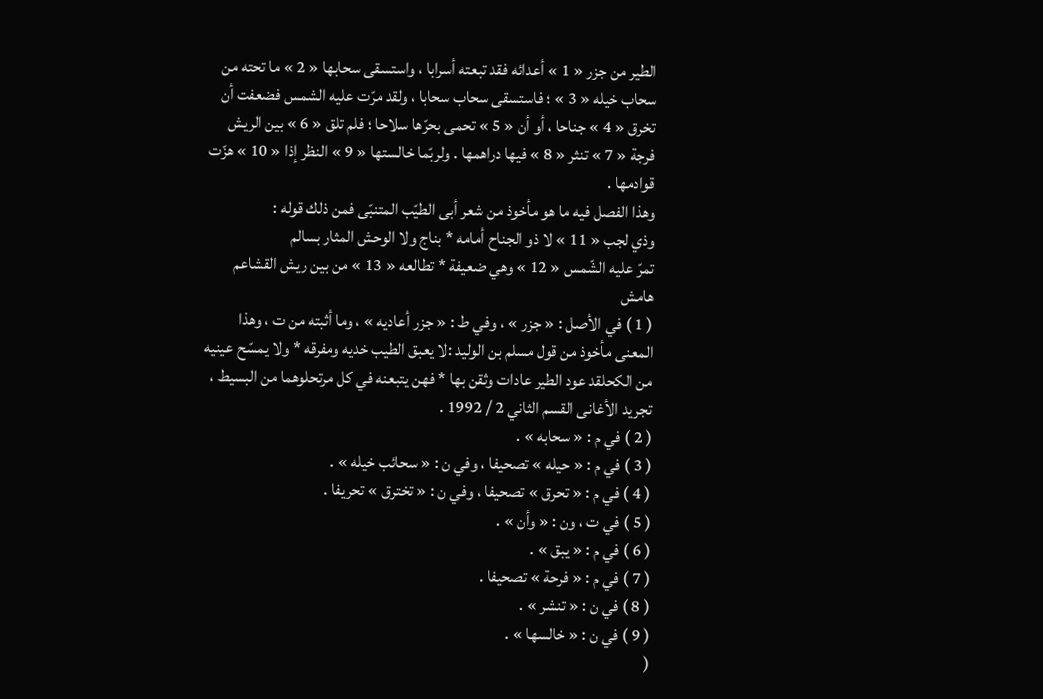الطير من جزر « 1 » أعدائه فقد تبعته أسرابا ، واستسقى سحابها « 2 » ما تحته من سحاب خيله « 3 » ؛ فاستسقى سحاب سحابا ، ولقد مرّت عليه الشمس فضعفت أن تخرق « 4 » جناحا ، أو أن « 5 » تحمى بحرّها سلاحا ؛ فلم تلق « 6 » بين الريش فرجة « 7 » تنثر « 8 » فيها دراهمها . ولربّما خالستها « 9 » النظر إذا « 10 » هزّت قوادمها .
وهذا الفصل فيه ما هو مأخوذ من شعر أبى الطيّب المتنبّى فمن ذلك قوله :
وذي لجب « 11 » لا ذو الجناح أمامه * بناج ولا الوحش المثار بسالم
تمرّ عليه الشّمس « 12 » وهي ضعيفة * تطالعه « 13 » من بين ريش القشاعم
هامش
( 1 ) في الأصل : « جزر » ، وفي ط : « جزر أعاديه » ، وما أثبته من ت ، وهذا المعنى مأخوذ من قول مسلم بن الوليد :لا يعبق الطيب خديه ومفرقه * ولا يمسّح عينيه من الكحلقد عود الطير عادات وثقن بها * فهن يتبعنه في كل مرتحلوهما من البسيط ، تجريد الأغانى القسم الثاني 2 / 1992 .
( 2 ) في م : « سحابه » .
( 3 ) في م : « حيله » تصحيفا ، وفي ن : « سحائب خيله » .
( 4 ) في م : « تحرق » تصحيفا ، وفي ن : « تخترق » تحريفا .
( 5 ) في ت ، ون : « وأن » .
( 6 ) في م : « يبق » .
( 7 ) في م : « فرحة » تصحيفا .
( 8 ) في ن : « تنشر » .
( 9 ) في ن : « خالسها » .
(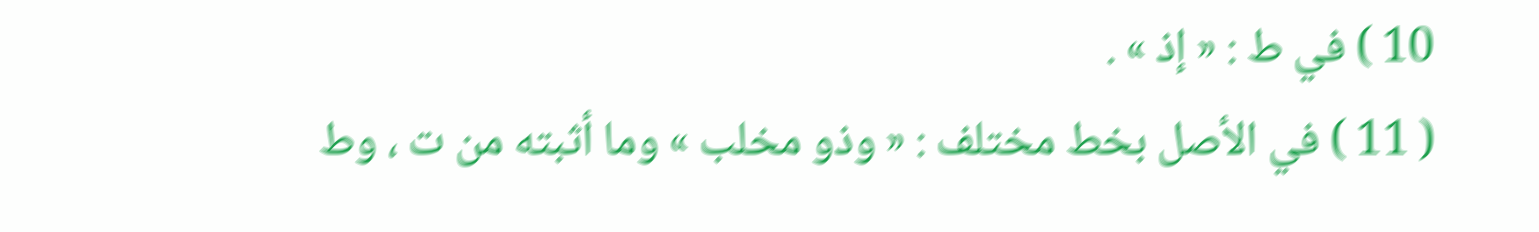10 ) في ط : « إذ » .
( 11 ) في الأصل بخط مختلف : « وذو مخلب » وما أثبته من ت ، وط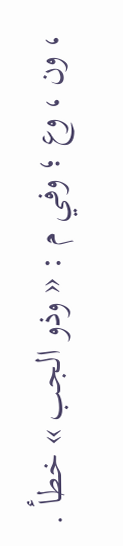، ون ، وع ؛ وفي م : « وذو الجب » خطأ .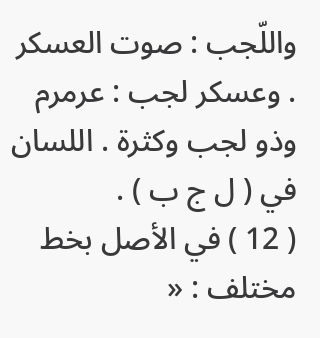واللّجب : صوت العسكر . وعسكر لجب : عرمرم وذو لجب وكثرة . اللسان في ( ل ج ب ) .
( 12 ) في الأصل بخط مختلف : «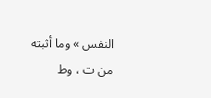النفس » وما أثبته من ت ، وط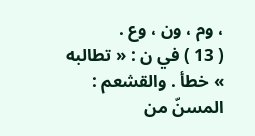، وم ، ون ، وع .
( 13 ) في ن : « تطالبه » خطأ . والقشعم : المسنّ من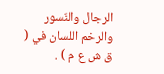الرجال والنّسور والرخم اللسان في ( ق ش ع م ) .